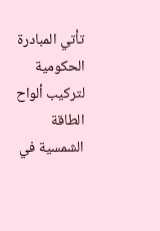تأتي المبادرة الحكومية لتركيب ألواح الطاقة الشمسية في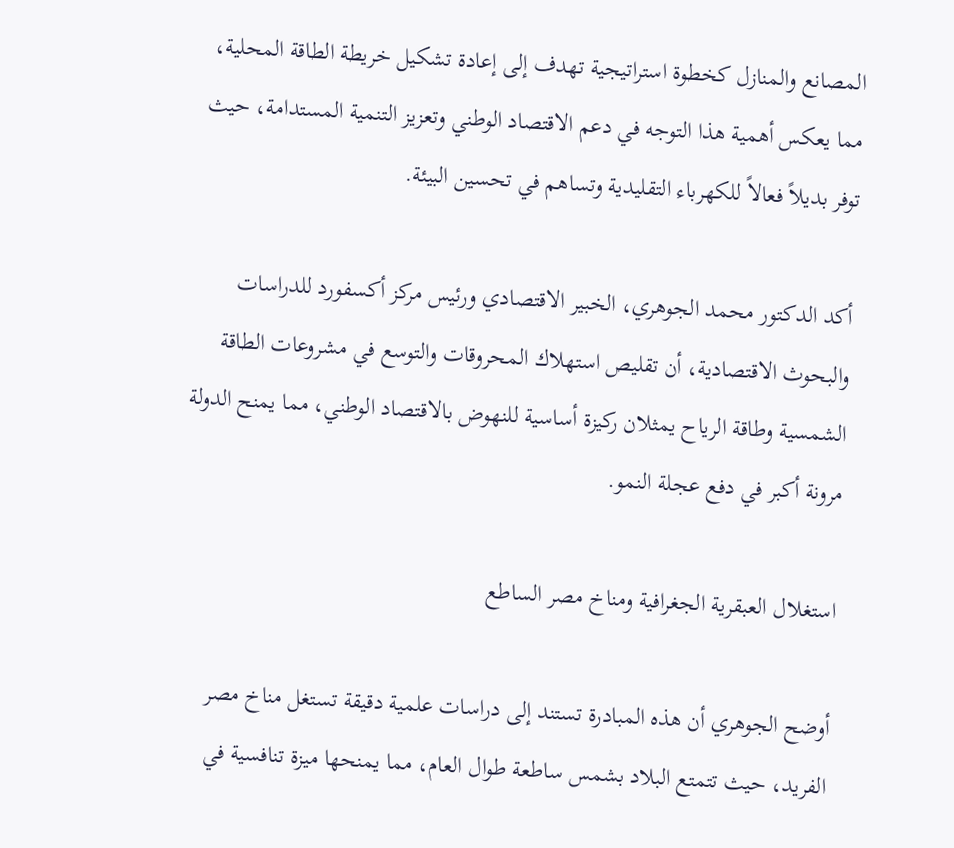المصانع والمنازل كخطوة استراتيجية تهدف إلى إعادة تشكيل خريطة الطاقة المحلية، مما يعكس أهمية هذا التوجه في دعم الاقتصاد الوطني وتعزيز التنمية المستدامة، حيث توفر بديلاً فعالاً للكهرباء التقليدية وتساهم في تحسين البيئة.

أكد الدكتور محمد الجوهري، الخبير الاقتصادي ورئيس مركز أكسفورد للدراسات والبحوث الاقتصادية، أن تقليص استهلاك المحروقات والتوسع في مشروعات الطاقة الشمسية وطاقة الرياح يمثلان ركيزة أساسية للنهوض بالاقتصاد الوطني، مما يمنح الدولة مرونة أكبر في دفع عجلة النمو.

استغلال العبقرية الجغرافية ومناخ مصر الساطع

أوضح الجوهري أن هذه المبادرة تستند إلى دراسات علمية دقيقة تستغل مناخ مصر الفريد، حيث تتمتع البلاد بشمس ساطعة طوال العام، مما يمنحها ميزة تنافسية في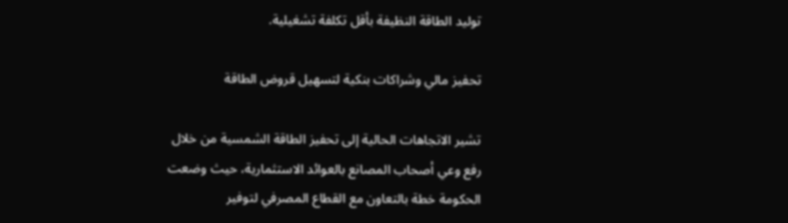توليد الطاقة النظيفة بأقل تكلفة تشغيلية.

تحفيز مالي وشراكات بنكية لتسهيل قروض الطاقة

تشير الاتجاهات الحالية إلى تحفيز الطاقة الشمسية من خلال رفع وعي أصحاب المصانع بالعوائد الاستثمارية، حيث وضعت الحكومة خطة بالتعاون مع القطاع المصرفي لتوفير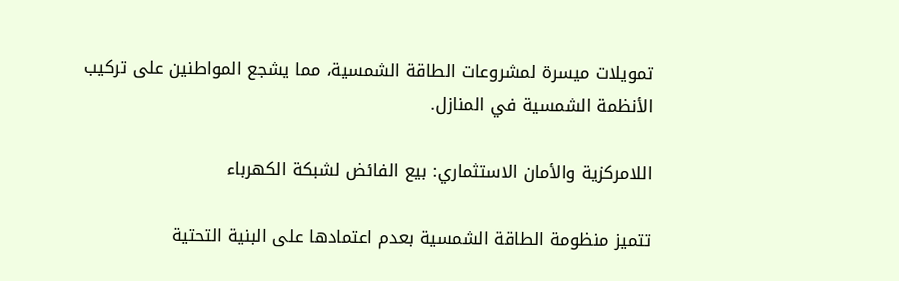تمويلات ميسرة لمشروعات الطاقة الشمسية، مما يشجع المواطنين على تركيب الأنظمة الشمسية في المنازل.

اللامركزية والأمان الاستثماري: بيع الفائض لشبكة الكهرباء

تتميز منظومة الطاقة الشمسية بعدم اعتمادها على البنية التحتية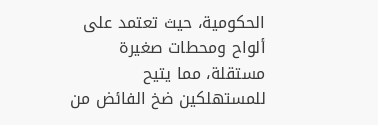الحكومية، حيث تعتمد على ألواح ومحطات صغيرة مستقلة، مما يتيح للمستهلكين ضخ الفائض من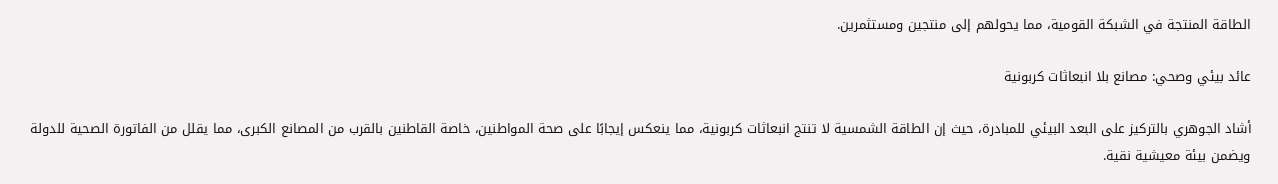الطاقة المنتجة في الشبكة القومية، مما يحولهم إلى منتجين ومستثمرين.

عائد بيئي وصحي: مصانع بلا انبعاثات كربونية

أشاد الجوهري بالتركيز على البعد البيئي للمبادرة، حيث إن الطاقة الشمسية لا تنتج انبعاثات كربونية، مما ينعكس إيجابًا على صحة المواطنين، خاصة القاطنين بالقرب من المصانع الكبرى، مما يقلل من الفاتورة الصحية للدولة ويضمن بيئة معيشية نقية.